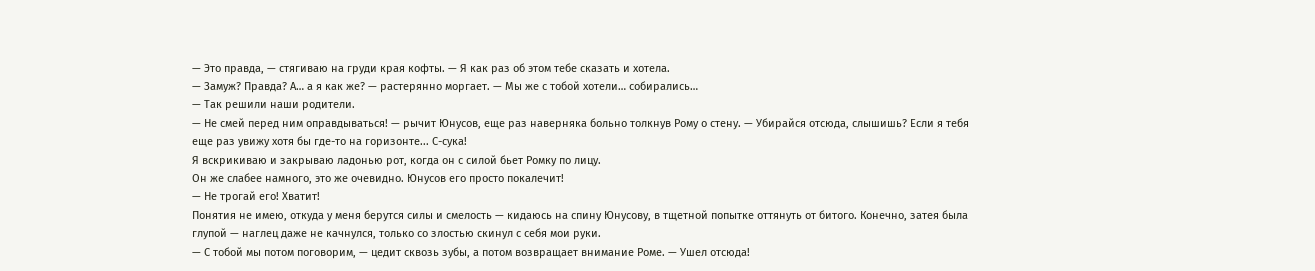— Это правда, — стягиваю на груди края кофты. — Я как раз об этом тебе сказать и хотела.
— Замуж? Правда? А… а я как же? — растерянно моргает. — Мы же с тобой хотели… собирались…
— Так решили наши родители.
— Не смей перед ним оправдываться! — рычит Юнусов, еще раз наверняка больно толкнув Рому о стену. — Убирайся отсюда, слышишь? Если я тебя еще раз увижу хотя бы где-то на горизонте... С-сука!
Я вскрикиваю и закрываю ладонью рот, когда он с силой бьет Ромку по лицу.
Он же слабее намного, это же очевидно. Юнусов его просто покалечит!
— Не трогай его! Хватит!
Понятия не имею, откуда у меня берутся силы и смелость — кидаюсь на спину Юнусову, в тщетной попытке оттянуть от битого. Конечно, затея была глупой — наглец даже не качнулся, только со злостью скинул с себя мои руки.
— С тобой мы потом поговорим, — цедит сквозь зубы, а потом возвращает внимание Роме. — Ушел отсюда!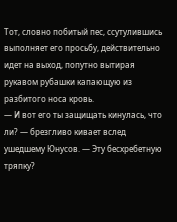Тот, словно побитый пес, ссутулившись выполняет его просьбу, действительно идет на выход, попутно вытирая рукавом рубашки капающую из разбитого носа кровь.
— И вот его ты защищать кинулась, что ли? — брезгливо кивает вслед ушедшему Юнусов. — Эту бесхребетную тряпку?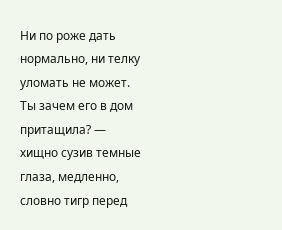Ни по роже дать нормально, ни телку уломать не может. Ты зачем его в дом притащила? — хищно сузив темные глаза, медленно, словно тигр перед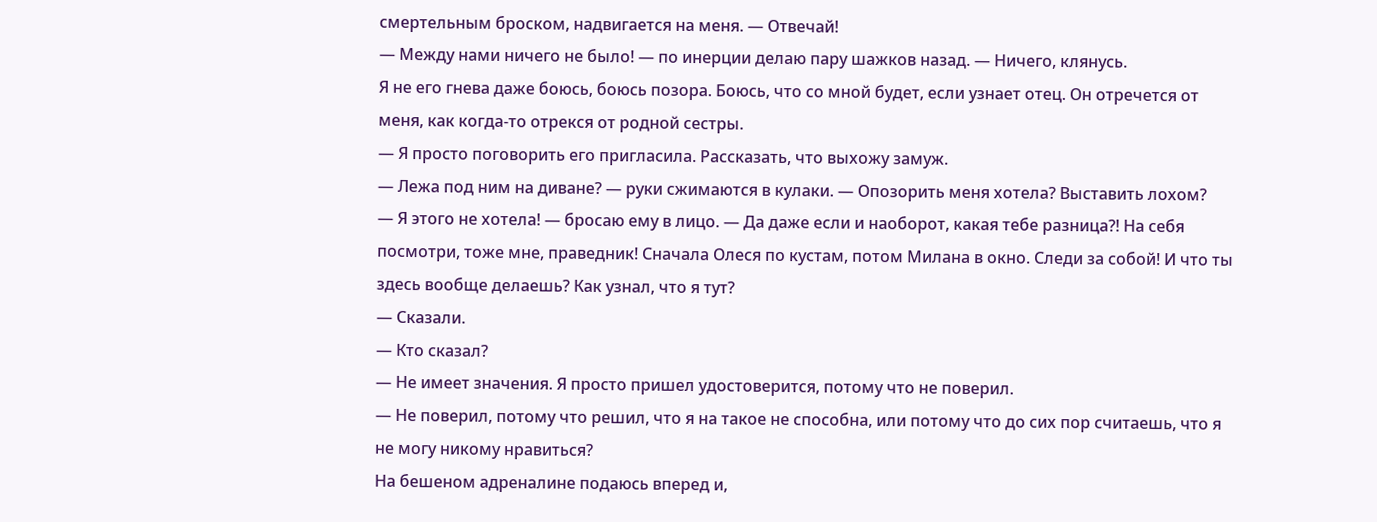смертельным броском, надвигается на меня. — Отвечай!
— Между нами ничего не было! — по инерции делаю пару шажков назад. — Ничего, клянусь.
Я не его гнева даже боюсь, боюсь позора. Боюсь, что со мной будет, если узнает отец. Он отречется от меня, как когда-то отрекся от родной сестры.
— Я просто поговорить его пригласила. Рассказать, что выхожу замуж.
— Лежа под ним на диване? — руки сжимаются в кулаки. — Опозорить меня хотела? Выставить лохом?
— Я этого не хотела! — бросаю ему в лицо. — Да даже если и наоборот, какая тебе разница?! На себя посмотри, тоже мне, праведник! Сначала Олеся по кустам, потом Милана в окно. Следи за собой! И что ты здесь вообще делаешь? Как узнал, что я тут?
— Сказали.
— Кто сказал?
— Не имеет значения. Я просто пришел удостоверится, потому что не поверил.
— Не поверил, потому что решил, что я на такое не способна, или потому что до сих пор считаешь, что я не могу никому нравиться?
На бешеном адреналине подаюсь вперед и,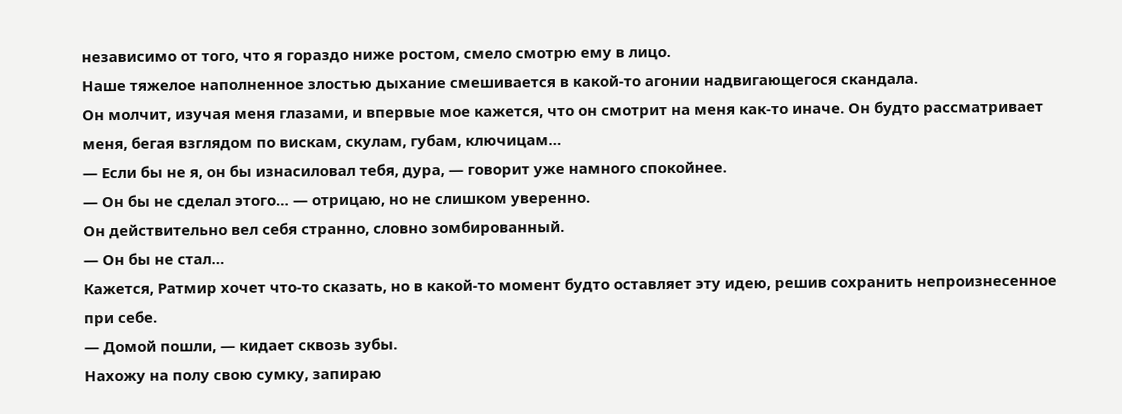независимо от того, что я гораздо ниже ростом, смело смотрю ему в лицо.
Наше тяжелое наполненное злостью дыхание смешивается в какой-то агонии надвигающегося скандала.
Он молчит, изучая меня глазами, и впервые мое кажется, что он смотрит на меня как-то иначе. Он будто рассматривает меня, бегая взглядом по вискам, скулам, губам, ключицам…
— Если бы не я, он бы изнасиловал тебя, дура, — говорит уже намного спокойнее.
— Он бы не сделал этого… — отрицаю, но не слишком уверенно.
Он действительно вел себя странно, словно зомбированный.
— Он бы не стал…
Кажется, Ратмир хочет что-то сказать, но в какой-то момент будто оставляет эту идею, решив сохранить непроизнесенное при себе.
— Домой пошли, — кидает сквозь зубы.
Нахожу на полу свою сумку, запираю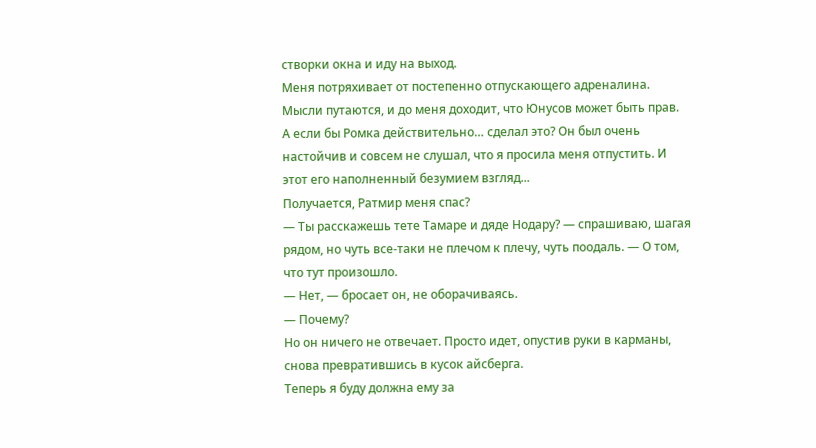створки окна и иду на выход.
Меня потряхивает от постепенно отпускающего адреналина. Мысли путаются, и до меня доходит, что Юнусов может быть прав.
А если бы Ромка действительно… сделал это? Он был очень настойчив и совсем не слушал, что я просила меня отпустить. И этот его наполненный безумием взгляд...
Получается, Ратмир меня спас?
— Ты расскажешь тете Тамаре и дяде Нодару? — спрашиваю, шагая рядом, но чуть все-таки не плечом к плечу, чуть поодаль. — О том, что тут произошло.
— Нет, — бросает он, не оборачиваясь.
— Почему?
Но он ничего не отвечает. Просто идет, опустив руки в карманы, снова превратившись в кусок айсберга.
Теперь я буду должна ему за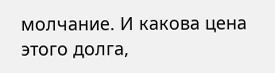молчание. И какова цена этого долга,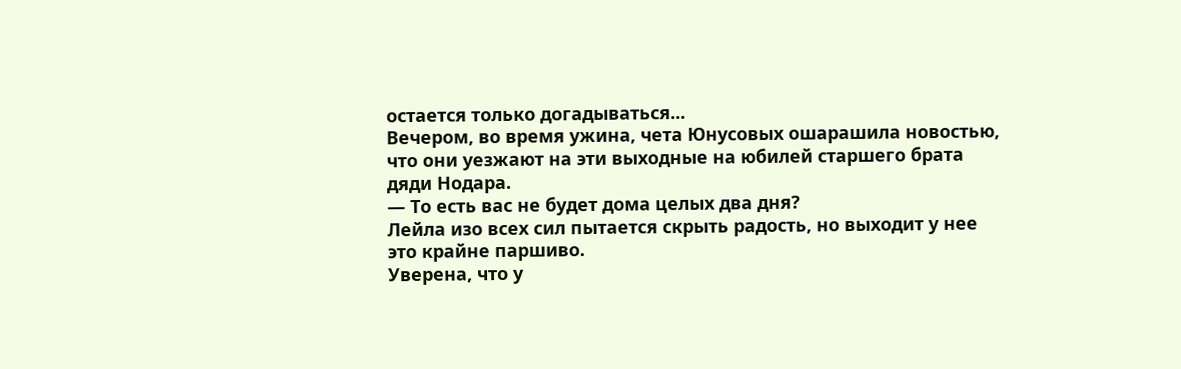остается только догадываться...
Вечером, во время ужина, чета Юнусовых ошарашила новостью, что они уезжают на эти выходные на юбилей старшего брата дяди Нодара.
— То есть вас не будет дома целых два дня?
Лейла изо всех сил пытается скрыть радость, но выходит у нее это крайне паршиво.
Уверена, что у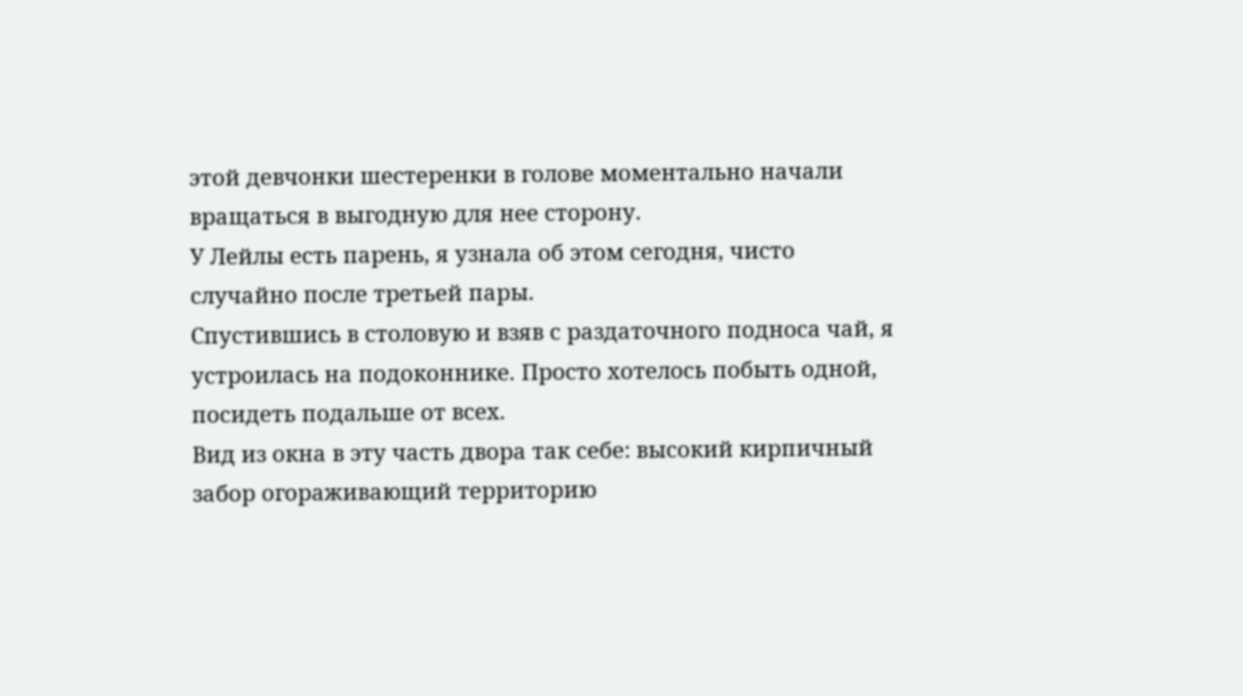этой девчонки шестеренки в голове моментально начали вращаться в выгодную для нее сторону.
У Лейлы есть парень, я узнала об этом сегодня, чисто случайно после третьей пары.
Спустившись в столовую и взяв с раздаточного подноса чай, я устроилась на подоконнике. Просто хотелось побыть одной, посидеть подальше от всех.
Вид из окна в эту часть двора так себе: высокий кирпичный забор огораживающий территорию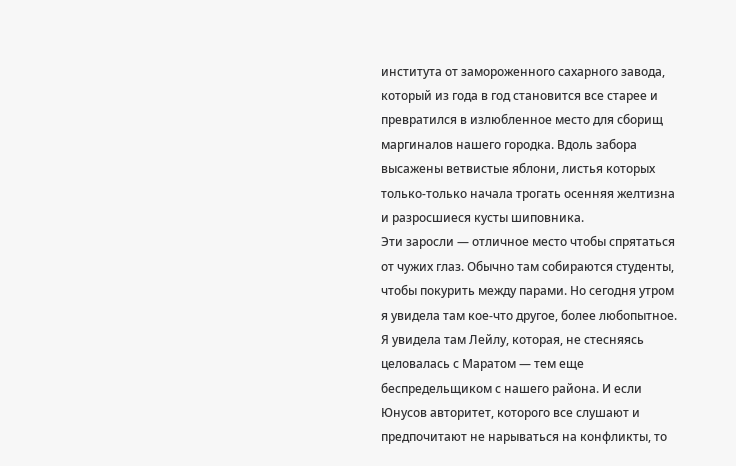института от замороженного сахарного завода, который из года в год становится все старее и превратился в излюбленное место для сборищ маргиналов нашего городка. Вдоль забора высажены ветвистые яблони, листья которых только-только начала трогать осенняя желтизна и разросшиеся кусты шиповника.
Эти заросли — отличное место чтобы спрятаться от чужих глаз. Обычно там собираются студенты, чтобы покурить между парами. Но сегодня утром я увидела там кое-что другое, более любопытное.
Я увидела там Лейлу, которая, не стесняясь целовалась с Маратом — тем еще беспредельщиком с нашего района. И если Юнусов авторитет, которого все слушают и предпочитают не нарываться на конфликты, то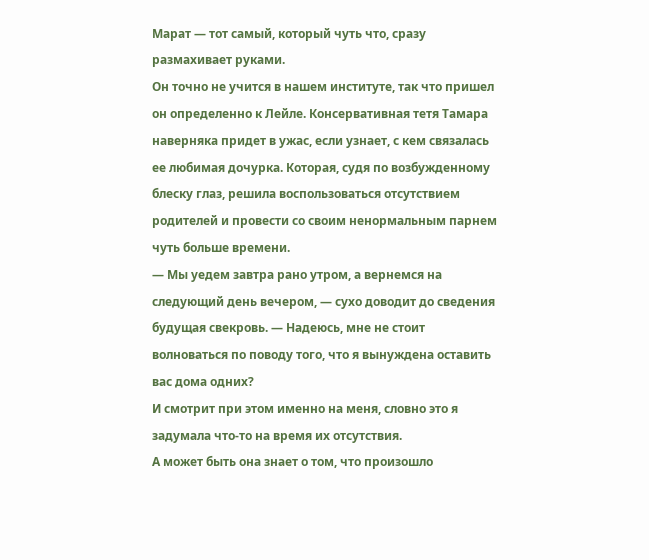Марат — тот самый, который чуть что, сразу размахивает руками.
Он точно не учится в нашем институте, так что пришел он определенно к Лейле. Консервативная тетя Тамара наверняка придет в ужас, если узнает, с кем связалась ее любимая дочурка. Которая, судя по возбужденному блеску глаз, решила воспользоваться отсутствием родителей и провести со своим ненормальным парнем чуть больше времени.
— Мы уедем завтра рано утром, а вернемся на следующий день вечером, — сухо доводит до сведения будущая свекровь. — Надеюсь, мне не стоит волноваться по поводу того, что я вынуждена оставить вас дома одних?
И смотрит при этом именно на меня, словно это я задумала что-то на время их отсутствия.
А может быть она знает о том, что произошло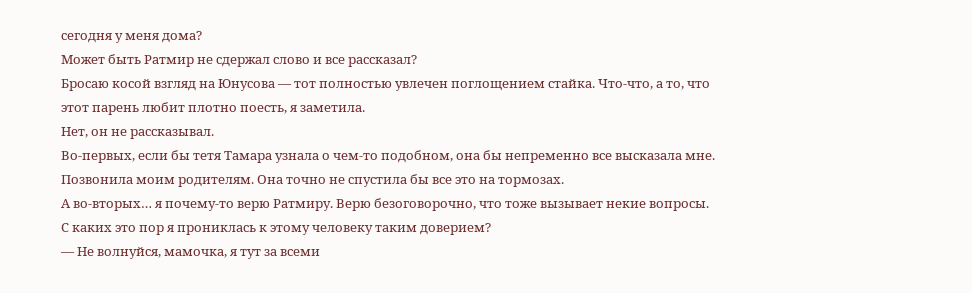сегодня у меня дома?
Может быть Ратмир не сдержал слово и все рассказал?
Бросаю косой взгляд на Юнусова — тот полностью увлечен поглощением стайка. Что-что, а то, что этот парень любит плотно поесть, я заметила.
Нет, он не рассказывал.
Во-первых, если бы тетя Тамара узнала о чем-то подобном, она бы непременно все высказала мне. Позвонила моим родителям. Она точно не спустила бы все это на тормозах.
А во-вторых… я почему-то верю Ратмиру. Верю безоговорочно, что тоже вызывает некие вопросы.
С каких это пор я прониклась к этому человеку таким доверием?
— Не волнуйся, мамочка, я тут за всеми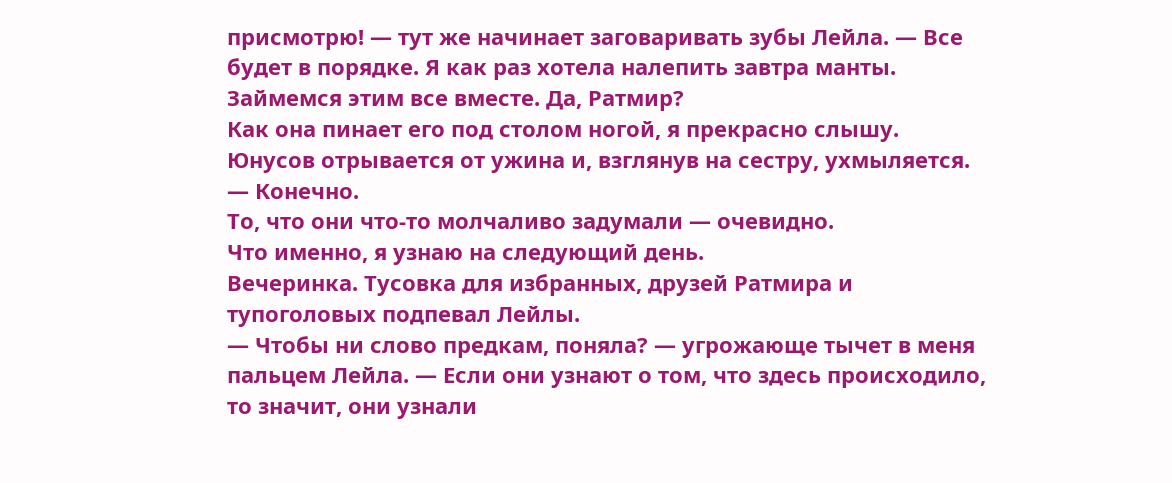присмотрю! — тут же начинает заговаривать зубы Лейла. — Все будет в порядке. Я как раз хотела налепить завтра манты. Займемся этим все вместе. Да, Ратмир?
Как она пинает его под столом ногой, я прекрасно слышу.
Юнусов отрывается от ужина и, взглянув на сестру, ухмыляется.
— Конечно.
То, что они что-то молчаливо задумали — очевидно.
Что именно, я узнаю на следующий день.
Вечеринка. Тусовка для избранных, друзей Ратмира и тупоголовых подпевал Лейлы.
— Чтобы ни слово предкам, поняла? — угрожающе тычет в меня пальцем Лейла. — Если они узнают о том, что здесь происходило, то значит, они узнали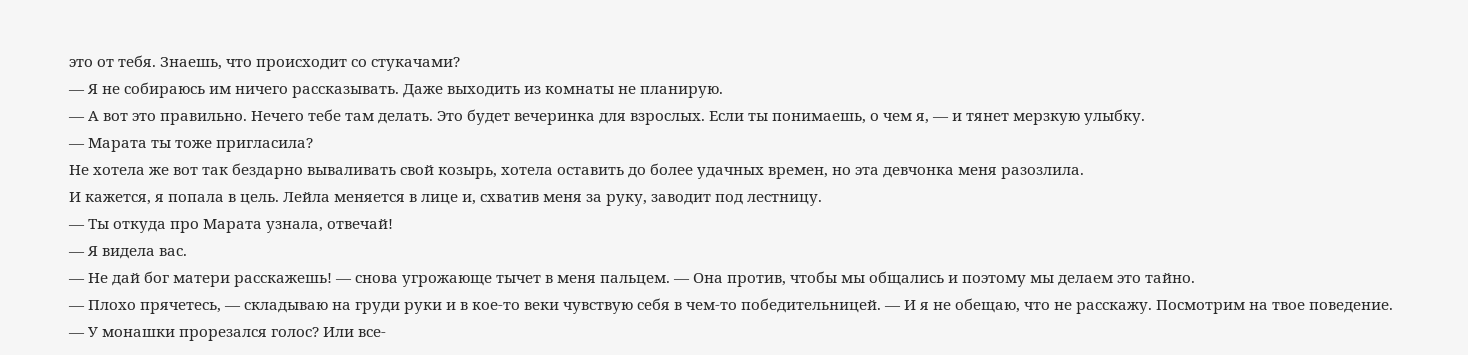это от тебя. Знаешь, что происходит со стукачами?
— Я не собираюсь им ничего рассказывать. Даже выходить из комнаты не планирую.
— А вот это правильно. Нечего тебе там делать. Это будет вечеринка для взрослых. Если ты понимаешь, о чем я, — и тянет мерзкую улыбку.
— Марата ты тоже пригласила?
Не хотела же вот так бездарно вываливать свой козырь, хотела оставить до более удачных времен, но эта девчонка меня разозлила.
И кажется, я попала в цель. Лейла меняется в лице и, схватив меня за руку, заводит под лестницу.
— Ты откуда про Марата узнала, отвечай!
— Я видела вас.
— Не дай бог матери расскажешь! — снова угрожающе тычет в меня пальцем. — Она против, чтобы мы общались и поэтому мы делаем это тайно.
— Плохо прячетесь, — складываю на груди руки и в кое-то веки чувствую себя в чем-то победительницей. — И я не обещаю, что не расскажу. Посмотрим на твое поведение.
— У монашки прорезался голос? Или все-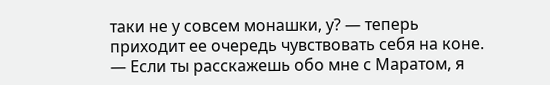таки не у совсем монашки, у? — теперь приходит ее очередь чувствовать себя на коне. — Если ты расскажешь обо мне с Маратом, я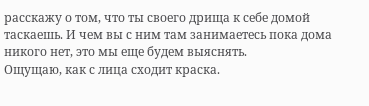расскажу о том, что ты своего дрища к себе домой таскаешь. И чем вы с ним там занимаетесь пока дома никого нет, это мы еще будем выяснять.
Ощущаю, как с лица сходит краска.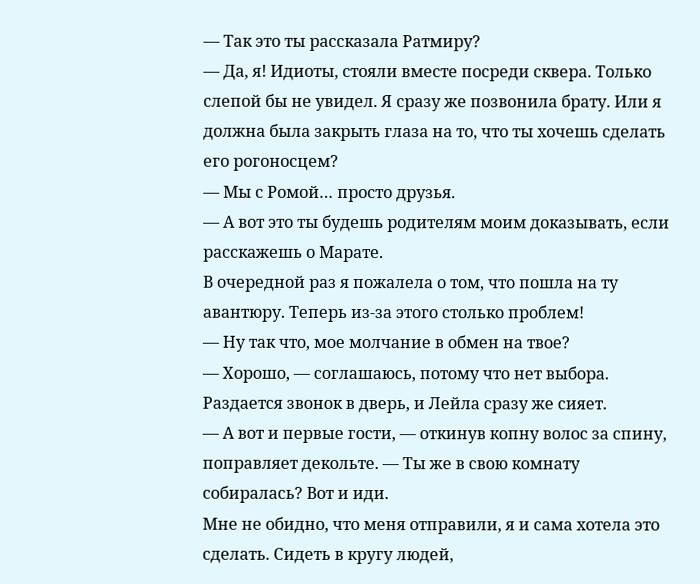— Так это ты рассказала Ратмиру?
— Да, я! Идиоты, стояли вместе посреди сквера. Только слепой бы не увидел. Я сразу же позвонила брату. Или я должна была закрыть глаза на то, что ты хочешь сделать его рогоносцем?
— Мы с Ромой… просто друзья.
— А вот это ты будешь родителям моим доказывать, если расскажешь о Марате.
В очередной раз я пожалела о том, что пошла на ту авантюру. Теперь из-за этого столько проблем!
— Ну так что, мое молчание в обмен на твое?
— Хорошо, — соглашаюсь, потому что нет выбора.
Раздается звонок в дверь, и Лейла сразу же сияет.
— А вот и первые гости, — откинув копну волос за спину, поправляет декольте. — Ты же в свою комнату собиралась? Вот и иди.
Мне не обидно, что меня отправили, я и сама хотела это сделать. Сидеть в кругу людей,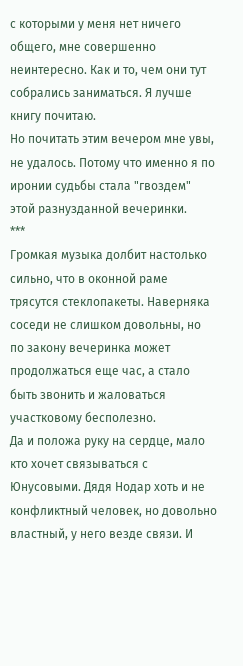с которыми у меня нет ничего общего, мне совершенно неинтересно. Как и то, чем они тут собрались заниматься. Я лучше книгу почитаю.
Но почитать этим вечером мне увы, не удалось. Потому что именно я по иронии судьбы стала "гвоздем" этой разнузданной вечеринки.
***
Громкая музыка долбит настолько сильно, что в оконной раме трясутся стеклопакеты. Наверняка соседи не слишком довольны, но по закону вечеринка может продолжаться еще час, а стало быть звонить и жаловаться участковому бесполезно.
Да и положа руку на сердце, мало кто хочет связываться с Юнусовыми. Дядя Нодар хоть и не конфликтный человек, но довольно властный, у него везде связи. И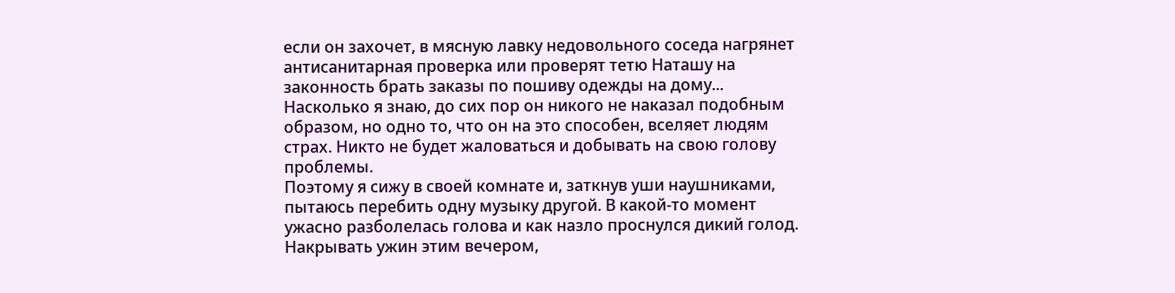если он захочет, в мясную лавку недовольного соседа нагрянет антисанитарная проверка или проверят тетю Наташу на законность брать заказы по пошиву одежды на дому...
Насколько я знаю, до сих пор он никого не наказал подобным образом, но одно то, что он на это способен, вселяет людям страх. Никто не будет жаловаться и добывать на свою голову проблемы.
Поэтому я сижу в своей комнате и, заткнув уши наушниками, пытаюсь перебить одну музыку другой. В какой-то момент ужасно разболелась голова и как назло проснулся дикий голод. Накрывать ужин этим вечером,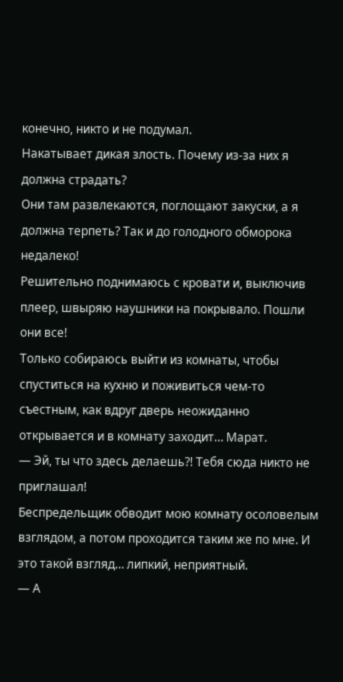конечно, никто и не подумал.
Накатывает дикая злость. Почему из-за них я должна страдать?
Они там развлекаются, поглощают закуски, а я должна терпеть? Так и до голодного обморока недалеко!
Решительно поднимаюсь с кровати и, выключив плеер, швыряю наушники на покрывало. Пошли они все!
Только собираюсь выйти из комнаты, чтобы спуститься на кухню и поживиться чем-то съестным, как вдруг дверь неожиданно открывается и в комнату заходит… Марат.
— Эй, ты что здесь делаешь?! Тебя сюда никто не приглашал!
Беспредельщик обводит мою комнату осоловелым взглядом, а потом проходится таким же по мне. И это такой взгляд… липкий, неприятный.
— А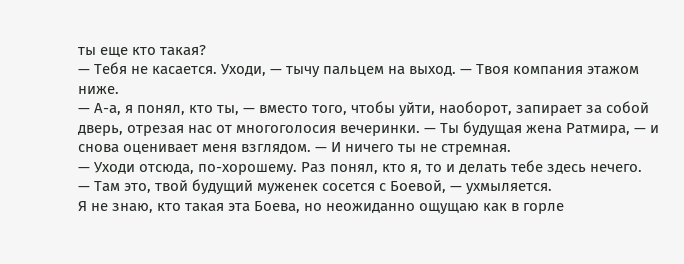ты еще кто такая?
— Тебя не касается. Уходи, — тычу пальцем на выход. — Твоя компания этажом ниже.
— А-а, я понял, кто ты, — вместо того, чтобы уйти, наоборот, запирает за собой дверь, отрезая нас от многоголосия вечеринки. — Ты будущая жена Ратмира, — и снова оценивает меня взглядом. — И ничего ты не стремная.
— Уходи отсюда, по-хорошему. Раз понял, кто я, то и делать тебе здесь нечего.
— Там это, твой будущий муженек сосется с Боевой, — ухмыляется.
Я не знаю, кто такая эта Боева, но неожиданно ощущаю как в горле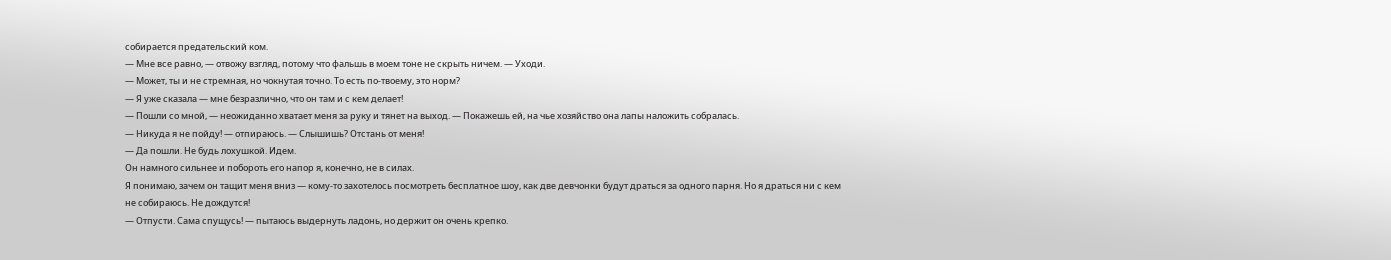собирается предательский ком.
— Мне все равно, — отвожу взгляд, потому что фальшь в моем тоне не скрыть ничем. — Уходи.
— Может, ты и не стремная, но чокнутая точно. То есть по-твоему, это норм?
— Я уже сказала — мне безразлично, что он там и с кем делает!
— Пошли со мной, — неожиданно хватает меня за руку и тянет на выход. — Покажешь ей, на чье хозяйство она лапы наложить собралась.
— Никуда я не пойду! — отпираюсь. — Слышишь? Отстань от меня!
— Да пошли. Не будь лохушкой. Идем.
Он намного сильнее и побороть его напор я, конечно, не в силах.
Я понимаю, зачем он тащит меня вниз — кому-то захотелось посмотреть бесплатное шоу, как две девчонки будут драться за одного парня. Но я драться ни с кем не собираюсь. Не дождутся!
— Отпусти. Сама спущусь! — пытаюсь выдернуть ладонь, но держит он очень крепко.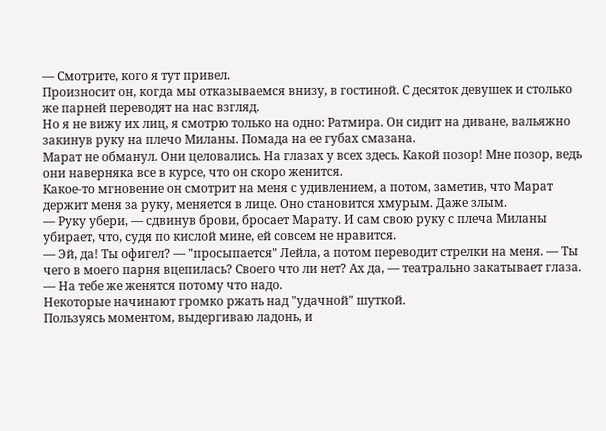— Смотрите, кого я тут привел.
Произносит он, когда мы отказываемся внизу, в гостиной. С десяток девушек и столько же парней переводят на нас взгляд.
Но я не вижу их лиц, я смотрю только на одно: Ратмира. Он сидит на диване, вальяжно закинув руку на плечо Миланы. Помада на ее губах смазана.
Марат не обманул. Они целовались. На глазах у всех здесь. Какой позор! Мне позор, ведь они наверняка все в курсе, что он скоро женится.
Какое-то мгновение он смотрит на меня с удивлением, а потом, заметив, что Марат держит меня за руку, меняется в лице. Оно становится хмурым. Даже злым.
— Руку убери, — сдвинув брови, бросает Марату. И сам свою руку с плеча Миланы убирает, что, судя по кислой мине, ей совсем не нравится.
— Эй, да! Ты офигел? — "просыпается" Лейла, а потом переводит стрелки на меня. — Ты чего в моего парня вцепилась? Своего что ли нет? Ах да, — театрально закатывает глаза. — На тебе же женятся потому что надо.
Некоторые начинают громко ржать над "удачной" шуткой.
Пользуясь моментом, выдергиваю ладонь, и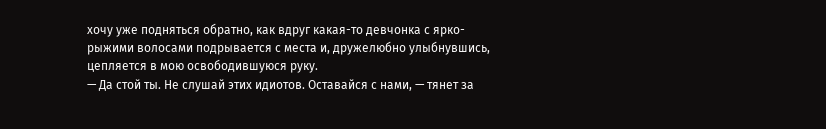хочу уже подняться обратно, как вдруг какая-то девчонка с ярко-рыжими волосами подрывается с места и, дружелюбно улыбнувшись, цепляется в мою освободившуюся руку.
— Да стой ты. Не слушай этих идиотов. Оставайся с нами, — тянет за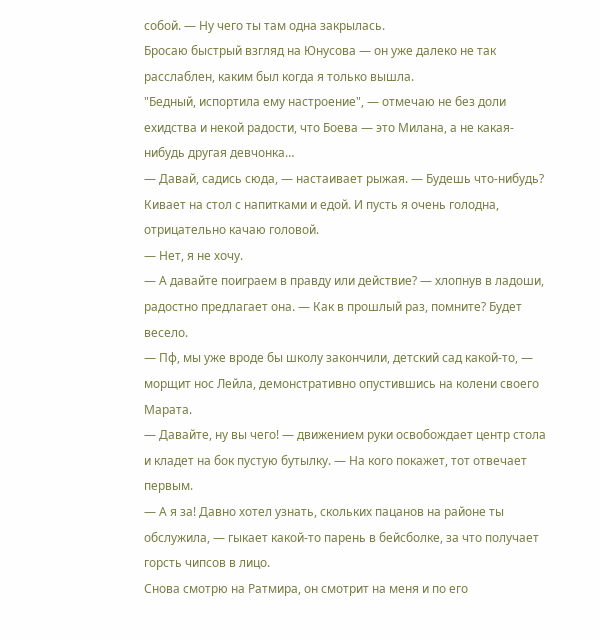собой. — Ну чего ты там одна закрылась.
Бросаю быстрый взгляд на Юнусова — он уже далеко не так расслаблен, каким был когда я только вышла.
"Бедный, испортила ему настроение", — отмечаю не без доли ехидства и некой радости, что Боева — это Милана, а не какая-нибудь другая девчонка…
— Давай, садись сюда, — настаивает рыжая. — Будешь что-нибудь?
Кивает на стол с напитками и едой. И пусть я очень голодна, отрицательно качаю головой.
— Нет, я не хочу.
— А давайте поиграем в правду или действие? — хлопнув в ладоши, радостно предлагает она. — Как в прошлый раз, помните? Будет весело.
— Пф, мы уже вроде бы школу закончили, детский сад какой-то, — морщит нос Лейла, демонстративно опустившись на колени своего Марата.
— Давайте, ну вы чего! — движением руки освобождает центр стола и кладет на бок пустую бутылку. — На кого покажет, тот отвечает первым.
— А я за! Давно хотел узнать, скольких пацанов на районе ты обслужила, — гыкает какой-то парень в бейсболке, за что получает горсть чипсов в лицо.
Снова смотрю на Ратмира, он смотрит на меня и по его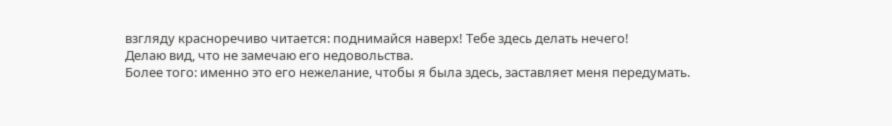взгляду красноречиво читается: поднимайся наверх! Тебе здесь делать нечего!
Делаю вид, что не замечаю его недовольства.
Более того: именно это его нежелание, чтобы я была здесь, заставляет меня передумать.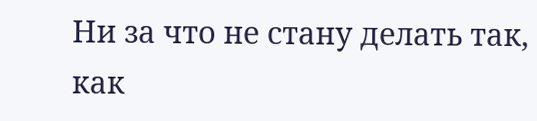Ни за что не стану делать так, как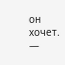он хочет.
—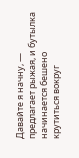Давайте я начну, — предлагает рыжая, и бутылка начинается бешено крутиться вокруг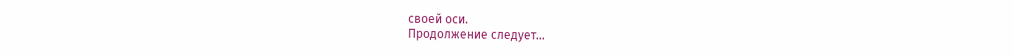своей оси.
Продолжение следует...